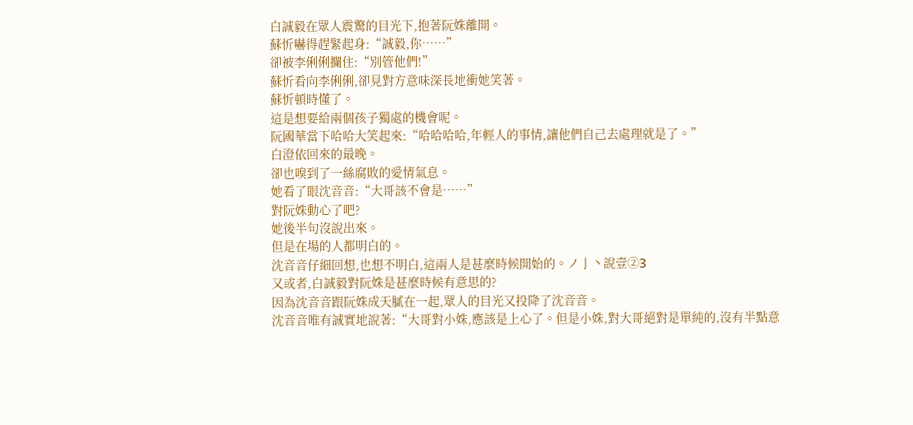白誠毅在眾人震驚的目光下,抱著阮姝離開。
蘇忻嚇得趕緊起身:“誠毅,你……”
卻被李俐俐攔住:“別管他們!”
蘇忻看向李俐俐,卻見對方意味深長地衝她笑著。
蘇忻頓時懂了。
這是想要給兩個孩子獨處的機會呢。
阮國華當下哈哈大笑起來:“哈哈哈哈,年輕人的事情,讓他們自己去處理就是了。”
白澄依回來的最晚。
卻也嗅到了一絲腐敗的愛情氣息。
她看了眼沈音音:“大哥該不會是……”
對阮姝動心了吧?
她後半句沒說出來。
但是在場的人都明白的。
沈音音仔細回想,也想不明白,這兩人是甚麼時候開始的。ノ亅丶說壹②З
又或者,白誠毅對阮姝是甚麼時候有意思的?
因為沈音音跟阮姝成天膩在一起,眾人的目光又投降了沈音音。
沈音音唯有誠實地說著:“大哥對小姝,應該是上心了。但是小姝,對大哥絕對是單純的,沒有半點意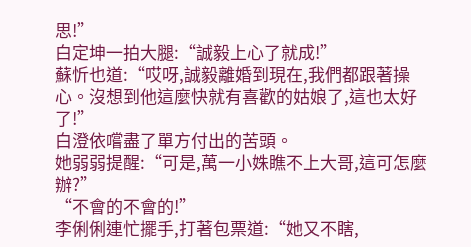思!”
白定坤一拍大腿:“誠毅上心了就成!”
蘇忻也道:“哎呀,誠毅離婚到現在,我們都跟著操心。沒想到他這麼快就有喜歡的姑娘了,這也太好了!”
白澄依嚐盡了單方付出的苦頭。
她弱弱提醒:“可是,萬一小姝瞧不上大哥,這可怎麼辦?”
“不會的不會的!”
李俐俐連忙擺手,打著包票道:“她又不瞎,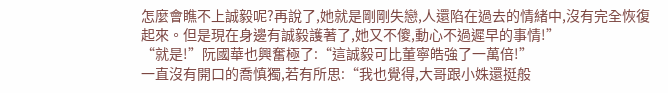怎麼會瞧不上誠毅呢?再說了,她就是剛剛失戀,人還陷在過去的情緒中,沒有完全恢復起來。但是現在身邊有誠毅護著了,她又不傻,動心不過遲早的事情!”
“就是!”阮國華也興奮極了:“這誠毅可比董寧皓強了一萬倍!”
一直沒有開口的喬慎獨,若有所思:“我也覺得,大哥跟小姝還挺般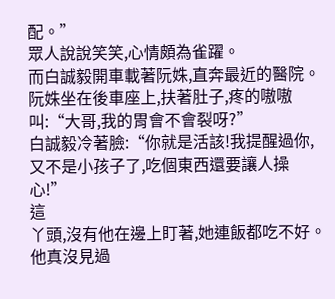配。”
眾人說說笑笑,心情頗為雀躍。
而白誠毅開車載著阮姝,直奔最近的醫院。
阮姝坐在後車座上,扶著肚子,疼的嗷嗷叫:“大哥,我的胃會不會裂呀?”
白誠毅冷著臉:“你就是活該!我提醒過你,又不是小孩子了,吃個東西還要讓人操心!”
這
丫頭,沒有他在邊上盯著,她連飯都吃不好。
他真沒見過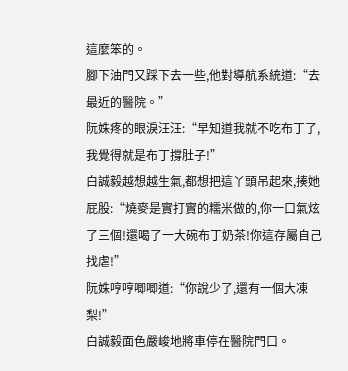這麼笨的。
腳下油門又踩下去一些,他對導航系統道:“去最近的醫院。”
阮姝疼的眼淚汪汪:“早知道我就不吃布丁了,我覺得就是布丁撐肚子!”
白誠毅越想越生氣,都想把這丫頭吊起來,揍她屁股:“燒麥是實打實的糯米做的,你一口氣炫了三個!還喝了一大碗布丁奶茶!你這存屬自己找虐!”
阮姝哼哼唧唧道:“你說少了,還有一個大凍梨!”
白誠毅面色嚴峻地將車停在醫院門口。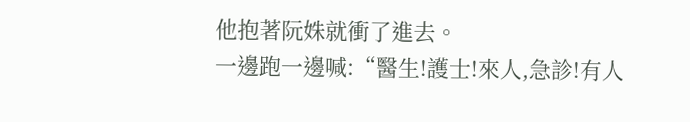他抱著阮姝就衝了進去。
一邊跑一邊喊:“醫生!護士!來人,急診!有人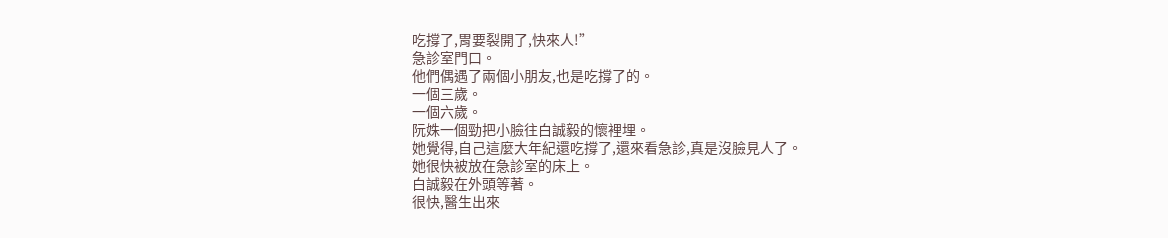吃撐了,胃要裂開了,快來人!”
急診室門口。
他們偶遇了兩個小朋友,也是吃撐了的。
一個三歲。
一個六歲。
阮姝一個勁把小臉往白誠毅的懷裡埋。
她覺得,自己這麼大年紀還吃撐了,還來看急診,真是沒臉見人了。
她很快被放在急診室的床上。
白誠毅在外頭等著。
很快,醫生出來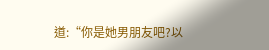道:“你是她男朋友吧?以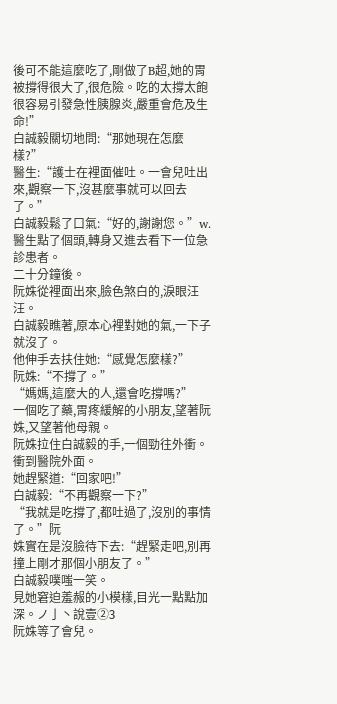後可不能這麼吃了,剛做了B超,她的胃被撐得很大了,很危險。吃的太撐太飽很容易引發急性胰腺炎,嚴重會危及生命!”
白誠毅關切地問:“那她現在怎麼樣?”
醫生:“護士在裡面催吐。一會兒吐出來,觀察一下,沒甚麼事就可以回去了。”
白誠毅鬆了口氣:“好的,謝謝您。”w.
醫生點了個頭,轉身又進去看下一位急診患者。
二十分鐘後。
阮姝從裡面出來,臉色煞白的,淚眼汪汪。
白誠毅瞧著,原本心裡對她的氣,一下子就沒了。
他伸手去扶住她:“感覺怎麼樣?”
阮姝:“不撐了。”
“媽媽,這麼大的人,還會吃撐嗎?”
一個吃了藥,胃疼緩解的小朋友,望著阮姝,又望著他母親。
阮姝拉住白誠毅的手,一個勁往外衝。
衝到醫院外面。
她趕緊道:“回家吧!”
白誠毅:“不再觀察一下?”
“我就是吃撐了,都吐過了,沒別的事情了。”阮
姝實在是沒臉待下去:“趕緊走吧,別再撞上剛才那個小朋友了。”
白誠毅噗嗤一笑。
見她窘迫羞赧的小模樣,目光一點點加深。ノ亅丶說壹②З
阮姝等了會兒。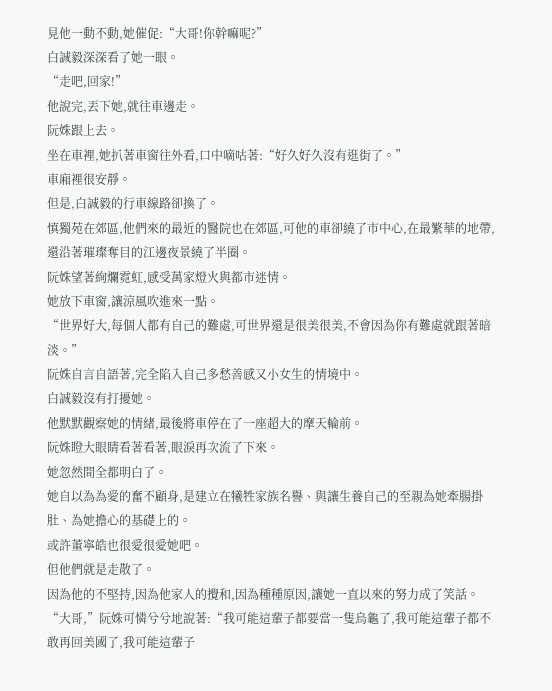見他一動不動,她催促:“大哥!你幹嘛呢?”
白誠毅深深看了她一眼。
“走吧,回家!”
他說完,丟下她,就往車邊走。
阮姝跟上去。
坐在車裡,她扒著車窗往外看,口中嘀咕著:“好久好久沒有逛街了。”
車廂裡很安靜。
但是,白誠毅的行車線路卻換了。
慎獨苑在郊區,他們來的最近的醫院也在郊區,可他的車卻繞了市中心,在最繁華的地帶,還沿著璀璨奪目的江邊夜景繞了半圈。
阮姝望著絢爛霓虹,感受萬家燈火與都市迷情。
她放下車窗,讓涼風吹進來一點。
“世界好大,每個人都有自己的難處,可世界還是很美很美,不會因為你有難處就跟著暗淡。”
阮姝自言自語著,完全陷入自己多愁善感又小女生的情境中。
白誠毅沒有打擾她。
他默默觀察她的情緒,最後將車停在了一座超大的摩天輪前。
阮姝瞪大眼睛看著看著,眼淚再次流了下來。
她忽然間全都明白了。
她自以為為愛的奮不顧身,是建立在犧牲家族名譽、與讓生養自己的至親為她牽腸掛肚、為她擔心的基礎上的。
或許董寧皓也很愛很愛她吧。
但他們就是走散了。
因為他的不堅持,因為他家人的攪和,因為種種原因,讓她一直以來的努力成了笑話。
“大哥,”阮姝可憐兮兮地說著:“我可能這輩子都要當一隻烏龜了,我可能這輩子都不敢再回美國了,我可能這輩子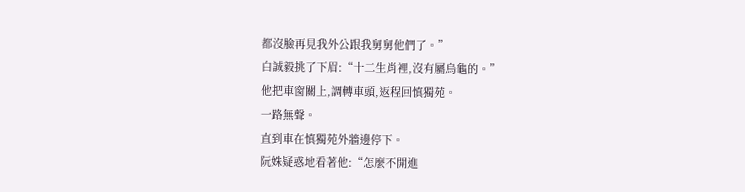都沒臉再見我外公跟我舅舅他們了。”
白誠毅挑了下眉:“十二生肖裡,沒有屬烏龜的。”
他把車窗關上,調轉車頭,返程回慎獨苑。
一路無聲。
直到車在慎獨苑外牆邊停下。
阮姝疑惑地看著他:“怎麼不開進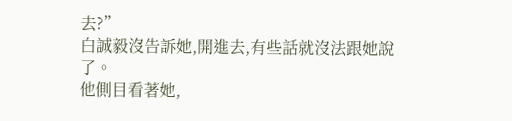去?”
白誠毅沒告訴她,開進去,有些話就沒法跟她說了。
他側目看著她,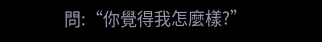問:“你覺得我怎麼樣?”